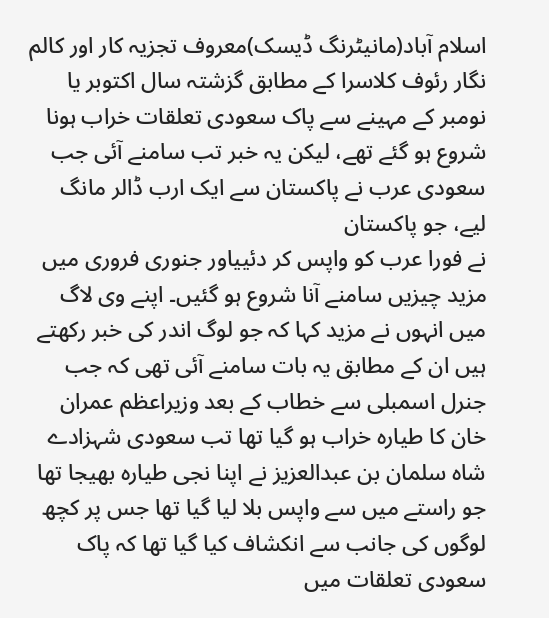اسلام آباد(مانیٹرنگ ڈیسک)معروف تجزیہ کار اور کالم نگار رئوف کلاسرا کے مطابق گزشتہ سال اکتوبر یا نومبر کے مہینے سے پاک سعودی تعلقات خراب ہونا شروع ہو گئے تھے، لیکن یہ خبر تب سامنے آئی جب سعودی عرب نے پاکستان سے ایک ارب ڈالر مانگ لیے، جو پاکستان
نے فورا عرب کو واپس کر دئییاور جنوری فروری میں مزید چیزیں سامنے آنا شروع ہو گئیں۔ اپنے وی لاگ میں انہوں نے مزید کہا کہ جو لوگ اندر کی خبر رکھتے ہیں ان کے مطابق یہ بات سامنے آئی تھی کہ جب جنرل اسمبلی سے خطاب کے بعد وزیراعظم عمران خان کا طیارہ خراب ہو گیا تھا تب سعودی شہزادے شاہ سلمان بن عبدالعزیز نے اپنا نجی طیارہ بھیجا تھا جو راستے میں سے واپس بلا لیا گیا تھا جس پر کچھ لوگوں کی جانب سے انکشاف کیا گیا تھا کہ پاک سعودی تعلقات میں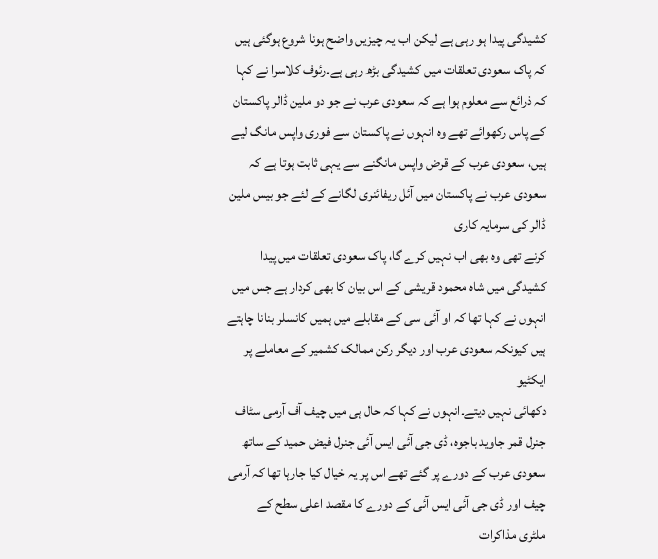کشیدگی پیدا ہو رہی ہے لیکن اب یہ چیزیں واضح ہونا شروع ہوگئی ہیں کہ پاک سعودی تعلقات میں کشیدگی بڑھ رہی ہے۔رئوف کلاسرا نے کہا کہ ذرائع سے معلوم ہوا ہے کہ سعودی عرب نے جو دو ملین ڈالر پاکستان کے پاس رکھوائے تھے وہ انہوں نے پاکستان سے فوری واپس مانگ لیے ہیں، سعودی عرب کے قرض واپس مانگنے سے یہی ثابت ہوتا ہے کہ سعودی عرب نے پاکستان میں آئل ریفائنری لگانے کے لئے جو بیس ملین ڈالر کی سرمایہ کاری
کرنے تھی وہ بھی اب نہیں کرے گا، پاک سعودی تعلقات میں پیدا کشیدگی میں شاہ محمود قریشی کے اس بیان کا بھی کردار ہے جس میں انہوں نے کہا تھا کہ او آئی سی کے مقابلے میں ہمیں کانسلر بنانا چاہتے ہیں کیونکہ سعودی عرب اور دیگر رکن ممالک کشمیر کے معاملے پر ایکٹیو
دکھائی نہیں دیتے۔انہوں نے کہا کہ حال ہی میں چیف آف آرمی سٹاف جنرل قمر جاوید باجوہ، ڈی جی آئی ایس آئی جنرل فیض حمید کے ساتھ سعودی عرب کے دورے پر گئے تھے اس پر یہ خیال کیا جارہا تھا کہ آرمی چیف اور ڈی جی آئی ایس آئی کے دورے کا مقصد اعلی سطح کے
ملٹری مذاکرات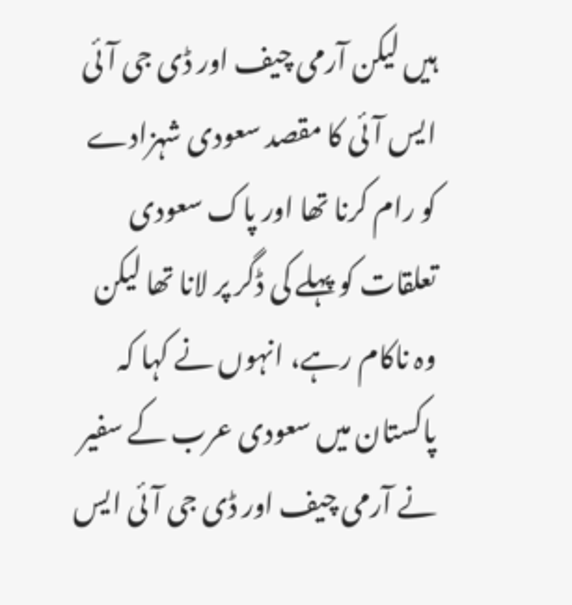ہیں لیکن آرمی چیف اور ڈی جی آئی ایس آئی کا مقصد سعودی شہزادے کو رام کرنا تھا اور پاک سعودی تعلقات کو پہلے کی ڈگر پر لانا تھا لیکن وہ ناکام رہے، انہوں نے کہا کہ پاکستان میں سعودی عرب کے سفیر نے آرمی چیف اور ڈی جی آئی ایس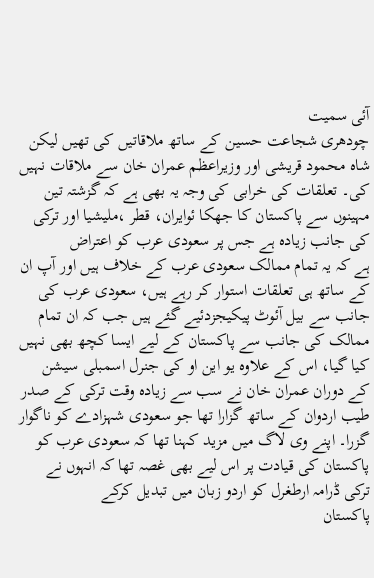آئی سمیت
چودھری شجاعت حسین کے ساتھ ملاقاتیں کی تھیں لیکن شاہ محمود قریشی اور وزیراعظم عمران خان سے ملاقات نہیں کی۔ تعلقات کی خرابی کی وجہ یہ بھی ہے کہ گزشتہ تین مہینوں سے پاکستان کا جھکا ئوایران، قطر ،ملیشیا اور ترکی کی جانب زیادہ ہے جس پر سعودی عرب کو اعتراض
ہے کہ یہ تمام ممالک سعودی عرب کے خلاف ہیں اور آپ ان کے ساتھ ہی تعلقات استوار کر رہے ہیں، سعودی عرب کی جانب سے بیل آئوٹ پیکیجزدئیے گئے ہیں جب کہ ان تمام ممالک کی جانب سے پاکستان کے لیے ایسا کچھ بھی نہیں کیا گیا، اس کے علاوہ یو این او کی جنرل اسمبلی سیشن
کے دوران عمران خان نے سب سے زیادہ وقت ترکی کے صدر طیب اردوان کے ساتھ گزارا تھا جو سعودی شہزادے کو ناگوار گزرا۔ اپنے وی لاگ میں مزید کہنا تھا کہ سعودی عرب کو پاکستان کی قیادت پر اس لیے بھی غصہ تھا کہ انہوں نے ترکی ڈرامہ ارطغرل کو اردو زبان میں تبدیل کرکے
پاکستان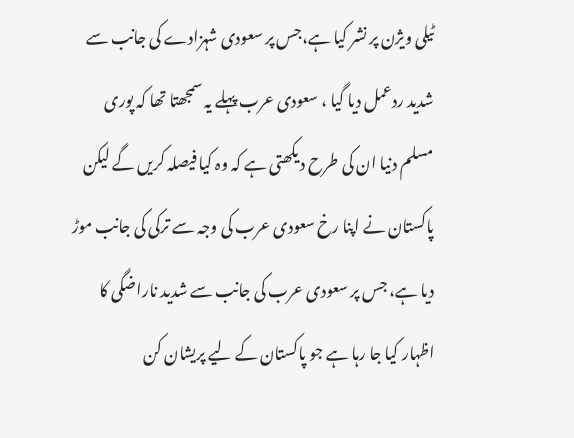ٹیلی ویژن پر نشر کیا ہے،جس پر سعودی شہزادے کی جانب سے شدید ردعمل دیا گیا ، سعودی عرب پہلے یہ سمجھتا تھا کہ پوری مسلم دنیا ان کی طرح دیکھتی ہے کہ وہ کیا فیصلہ کریں گے لیکن پاکستان نے اپنا رخ سعودی عرب کی وجہ سے ترکی کی جانب موڑ دیا ہے، جس پر سعودی عرب کی جانب سے شدید ناراضگی کا اظہار کیا جا رہا ہے جو پاکستان کے لیے پریشان کن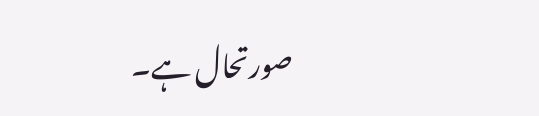صورتحال ہے۔